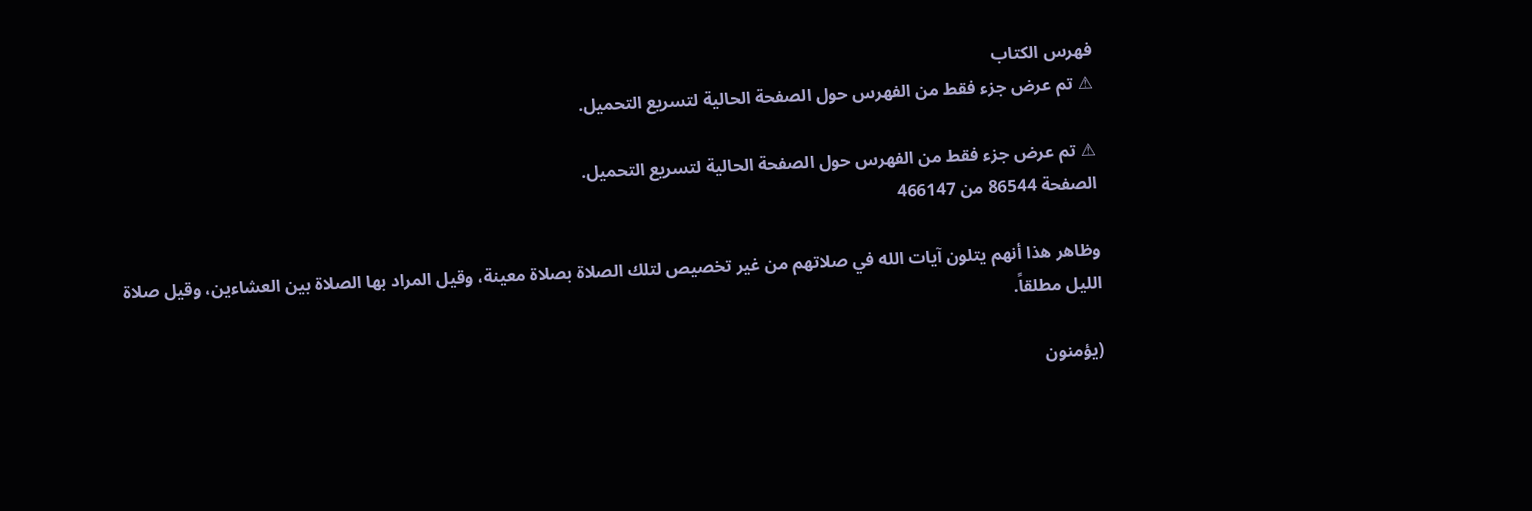فهرس الكتاب
⚠ تم عرض جزء فقط من الفهرس حول الصفحة الحالية لتسريع التحميل.

⚠ تم عرض جزء فقط من الفهرس حول الصفحة الحالية لتسريع التحميل.
الصفحة 86544 من 466147

وظاهر هذا أنهم يتلون آيات الله في صلاتهم من غير تخصيص لتلك الصلاة بصلاة معينة، وقيل المراد بها الصلاة بين العشاءين، وقيل صلاة الليل مطلقاً.

(يؤمنون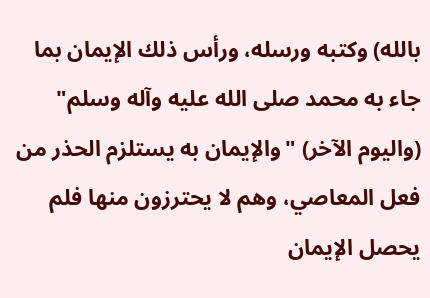بالله) وكتبه ورسله، ورأس ذلك الإيمان بما جاء به محمد صلى الله عليه وآله وسلم" (واليوم الآخر) "والإيمان به يستلزم الحذر من فعل المعاصي، وهم لا يحترزون منها فلم يحصل الإيمان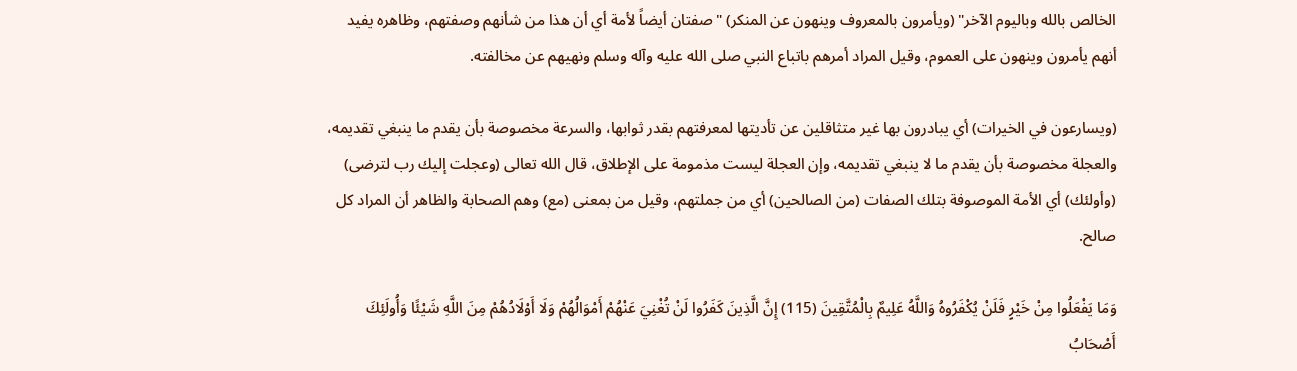الخالص بالله وباليوم الآخر" (ويأمرون بالمعروف وينهون عن المنكر) "صفتان أيضاً لأمة أي أن هذا من شأنهم وصفتهم، وظاهره يفيد أنهم يأمرون وينهون على العموم، وقيل المراد أمرهم باتباع النبي صلى الله عليه وآله وسلم ونهيهم عن مخالفته.

(ويسارعون في الخيرات) أي يبادرون بها غير متثاقلين عن تأديتها لمعرفتهم بقدر ثوابها، والسرعة مخصوصة بأن يقدم ما ينبغي تقديمه، والعجلة مخصوصة بأن يقدم ما لا ينبغي تقديمه، وإن العجلة ليست مذمومة على الإطلاق، قال الله تعالى (وعجلت إليك رب لترضى) (وأولئك) أي الأمة الموصوفة بتلك الصفات (من الصالحين) أي من جملتهم، وقيل من بمعنى (مع) وهم الصحابة والظاهر أن المراد كل صالح.

وَمَا يَفْعَلُوا مِنْ خَيْرٍ فَلَنْ يُكْفَرُوهُ وَاللَّهُ عَلِيمٌ بِالْمُتَّقِينَ (115) إِنَّ الَّذِينَ كَفَرُوا لَنْ تُغْنِيَ عَنْهُمْ أَمْوَالُهُمْ وَلَا أَوْلَادُهُمْ مِنَ اللَّهِ شَيْئًا وَأُولَئِكَ أَصْحَابُ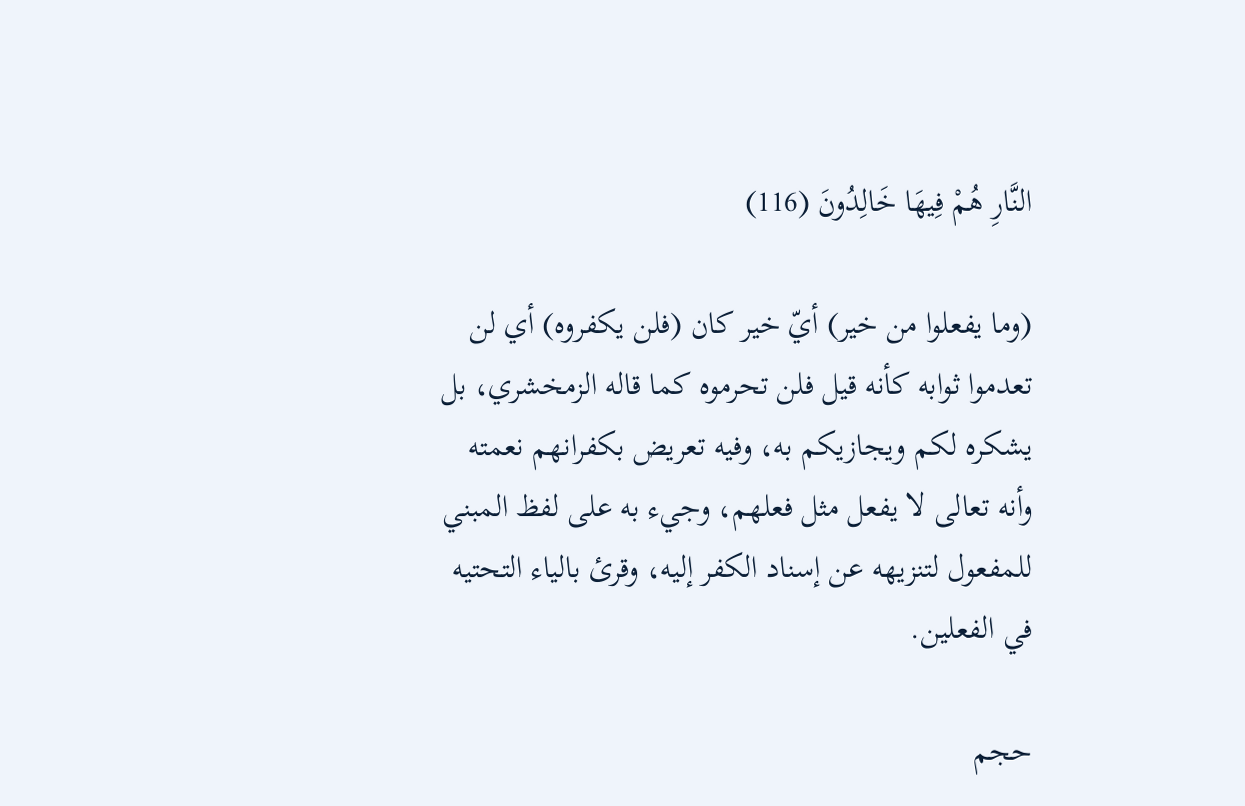النَّارِ هُمْ فِيهَا خَالِدُونَ (116)

(وما يفعلوا من خير) أيّ خير كان (فلن يكفروه) أي لن تعدموا ثوابه كأنه قيل فلن تحرموه كما قاله الزمخشري، بل يشكره لكم ويجازيكم به، وفيه تعريض بكفرانهم نعمته وأنه تعالى لا يفعل مثل فعلهم، وجيء به على لفظ المبني للمفعول لتنزيهه عن إسناد الكفر إليه، وقرئ بالياء التحتيه في الفعلين.

حجم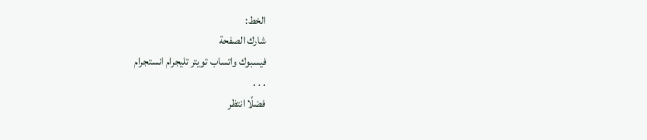الخط:
شارك الصفحة
فيسبوك واتساب تويتر تليجرام انستجرام
. . .
فضلًا انتظر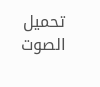تحميل الصوت